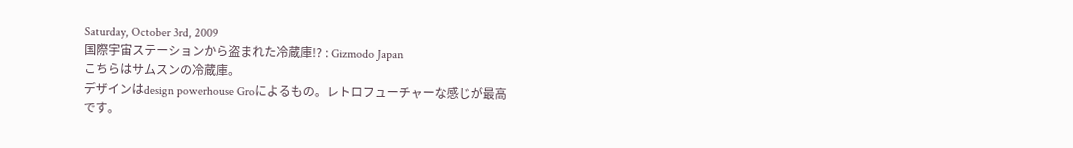Saturday, October 3rd, 2009
国際宇宙ステーションから盗まれた冷蔵庫!? : Gizmodo Japan
こちらはサムスンの冷蔵庫。
デザインはdesign powerhouse Groによるもの。レトロフューチャーな感じが最高です。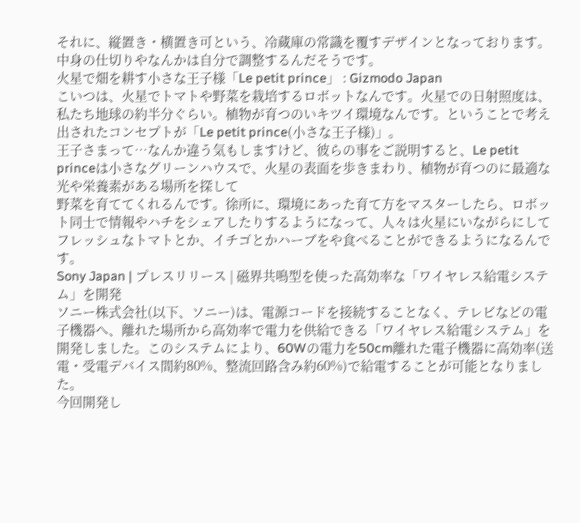それに、縦置き・横置き可という、冷蔵庫の常識を覆すデザインとなっております。中身の仕切りやなんかは自分で調整するんだそうです。
火星で畑を耕す小さな王子様「Le petit prince」 : Gizmodo Japan
こいつは、火星でトマトや野菜を栽培するロボットなんです。火星での日射照度は、私たち地球の約半分ぐらい。植物が育つのいキツイ環境なんです。ということで考え出されたコンセプトが「Le petit prince(小さな王子様)」。
王子さまって…なんか違う気もしますけど、彼らの事をご説明すると、Le petit princeは小さなグリーンハウスで、火星の表面を歩きまわり、植物が育つのに最適な光や栄養素がある場所を探して
野菜を育ててくれるんです。徐所に、環境にあった育て方をマスターしたら、ロボット同士で情報やハチをシェアしたりするようになって、人々は火星にいながらにしてフレッシュなトマトとか、イチゴとかハーブをや食べることができるようになるんです。
Sony Japan | プレスリリース | 磁界共鳴型を使った高効率な「ワイヤレス給電システム」を開発
ソニー株式会社(以下、ソニー)は、電源コードを接続することなく、テレビなどの電子機器へ、離れた場所から高効率で電力を供給できる「ワイヤレス給電システム」を開発しました。このシステムにより、60Wの電力を50cm離れた電子機器に高効率(送電・受電デバイス間約80%、整流回路含み約60%)で給電することが可能となりました。
今回開発し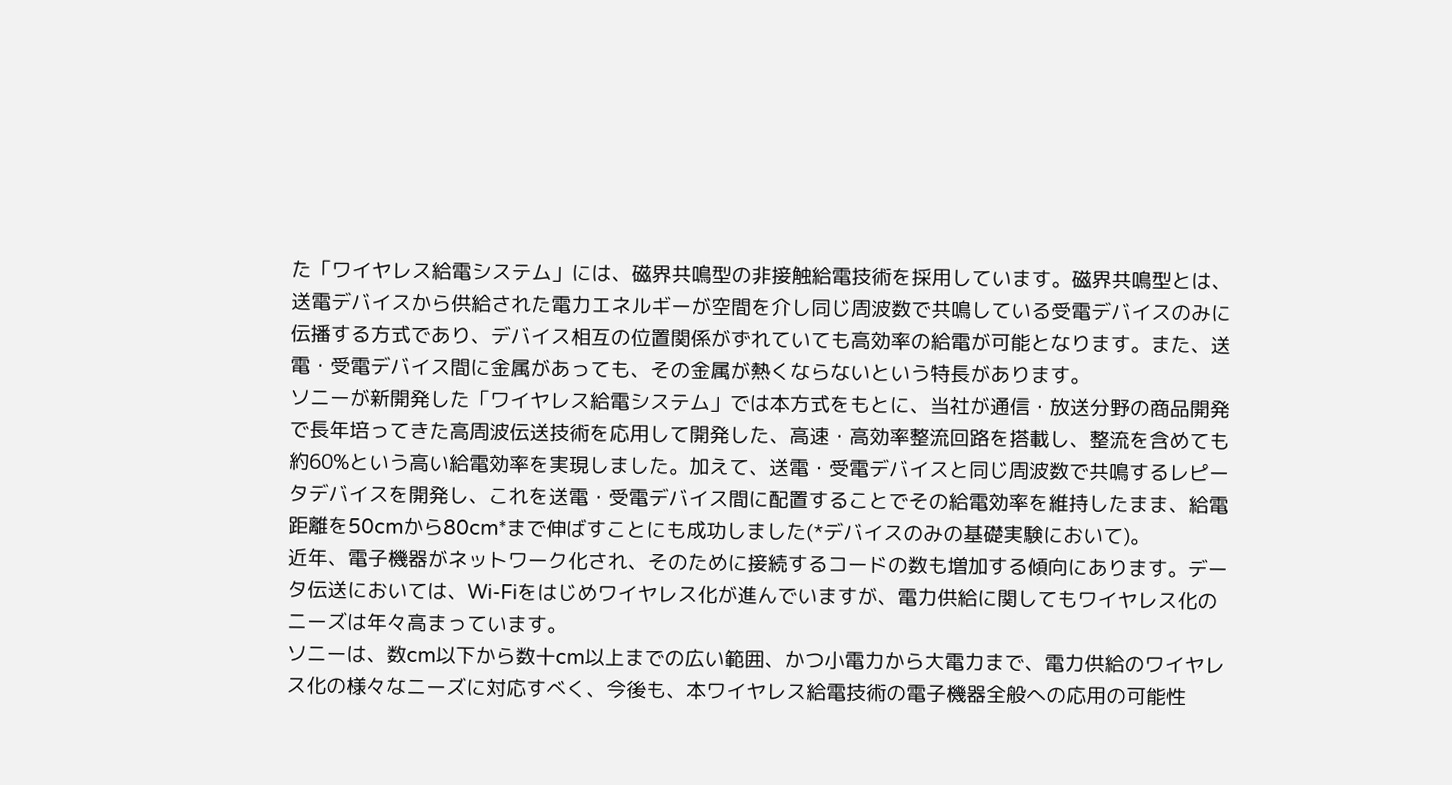た「ワイヤレス給電システム」には、磁界共鳴型の非接触給電技術を採用しています。磁界共鳴型とは、送電デバイスから供給された電力エネルギーが空間を介し同じ周波数で共鳴している受電デバイスのみに伝播する方式であり、デバイス相互の位置関係がずれていても高効率の給電が可能となります。また、送電・受電デバイス間に金属があっても、その金属が熱くならないという特長があります。
ソニーが新開発した「ワイヤレス給電システム」では本方式をもとに、当社が通信・放送分野の商品開発で長年培ってきた高周波伝送技術を応用して開発した、高速・高効率整流回路を搭載し、整流を含めても約60%という高い給電効率を実現しました。加えて、送電・受電デバイスと同じ周波数で共鳴するレピータデバイスを開発し、これを送電・受電デバイス間に配置することでその給電効率を維持したまま、給電距離を50cmから80cm*まで伸ばすことにも成功しました(*デバイスのみの基礎実験において)。
近年、電子機器がネットワーク化され、そのために接続するコードの数も増加する傾向にあります。データ伝送においては、Wi-Fiをはじめワイヤレス化が進んでいますが、電力供給に関してもワイヤレス化のニーズは年々高まっています。
ソニーは、数cm以下から数十cm以上までの広い範囲、かつ小電力から大電力まで、電力供給のワイヤレス化の様々なニーズに対応すべく、今後も、本ワイヤレス給電技術の電子機器全般への応用の可能性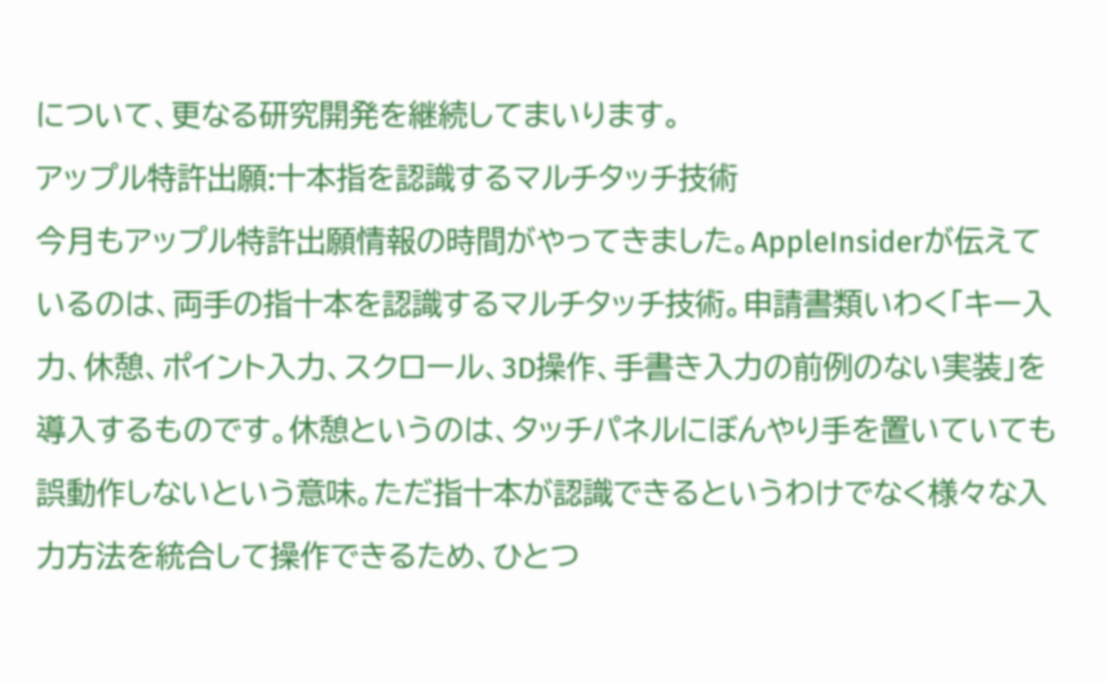について、更なる研究開発を継続してまいります。
アップル特許出願:十本指を認識するマルチタッチ技術
今月もアップル特許出願情報の時間がやってきました。AppleInsiderが伝えているのは、両手の指十本を認識するマルチタッチ技術。申請書類いわく「キー入力、休憩、ポイント入力、スクロール、3D操作、手書き入力の前例のない実装」を導入するものです。休憩というのは、タッチパネルにぼんやり手を置いていても誤動作しないという意味。ただ指十本が認識できるというわけでなく様々な入力方法を統合して操作できるため、ひとつ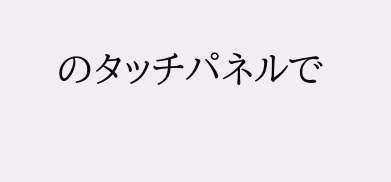のタッチパネルで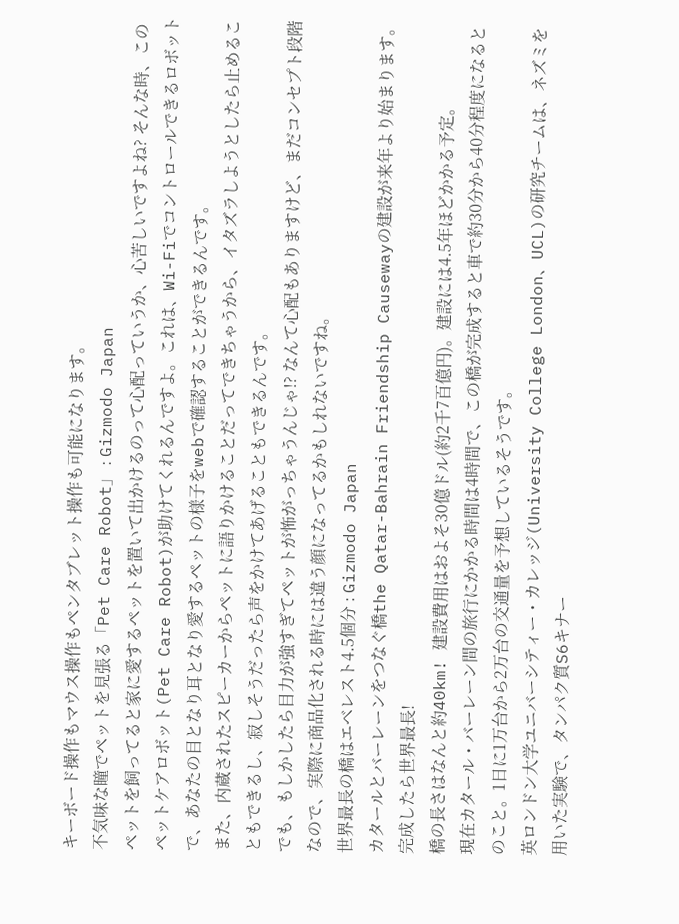キーボード操作もマウス操作もペンタブレット操作も可能になります。
不気味な瞳でペットを見張る「Pet Care Robot」 : Gizmodo Japan
ペットを飼ってると家に愛するペットを置いて出かけるのって心配っていうか、心苦しいですよね? そんな時、このペットケアロボット(Pet Care Robot)が助けてくれるんですよ。これは、Wi-Fiでコントロールできるロボットで、あなたの目となり耳となり愛するペットの様子をwebで確認することができるんです。
また、内蔵されたスピーカーからペットに語りかけることだってできちゃうから、イタズラしようとしたら止めることもできるし、寂しそうだったら声をかけてあげることもできるんです。
でも、もしかしたら目力が強すぎてペットが怖がっちゃうんじゃ!? なんて心配もありますけど、まだコンセプト段階なので、実際に商品化される時には違う顔になってるかもしれないですね。
世界最長の橋はエベレスト4.5個分 : Gizmodo Japan
カタールとバーレーンをつなぐ橋the Qatar-Bahrain Friendship Causewayの建設が来年より始まります。完成したら世界最長!
橋の長さはなんと約40km! 建設費用はおよそ30億ドル(約2千7百億円)。建設には4.5年ほどかかる予定。
現在カタール・バーレーン間の旅行にかかる時間は4時間で、この橋が完成すると車で約30分から40分程度になるとのこと。1日に1万台から2万台の交通量を予想しているそうです。
英ロンドン大学ユニバーシティー・カレッジ(University College London、UCL)の研究チームは、ネズミを用いた実験で、タンパク質S6キナー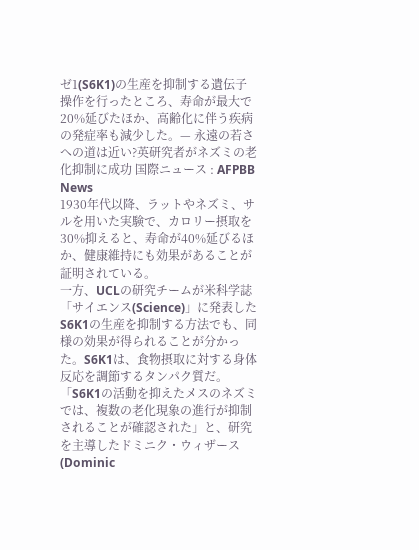ゼ1(S6K1)の生産を抑制する遺伝子操作を行ったところ、寿命が最大で20%延びたほか、高齢化に伴う疾病の発症率も減少した。— 永遠の若さへの道は近い?英研究者がネズミの老化抑制に成功 国際ニュース : AFPBB News
1930年代以降、ラットやネズミ、サルを用いた実験で、カロリー摂取を30%抑えると、寿命が40%延びるほか、健康維持にも効果があることが証明されている。
一方、UCLの研究チームが米科学誌「サイエンス(Science)」に発表したS6K1の生産を抑制する方法でも、同様の効果が得られることが分かった。S6K1は、食物摂取に対する身体反応を調節するタンパク質だ。
「S6K1の活動を抑えたメスのネズミでは、複数の老化現象の進行が抑制されることが確認された」と、研究を主導したドミニク・ウィザース(Dominic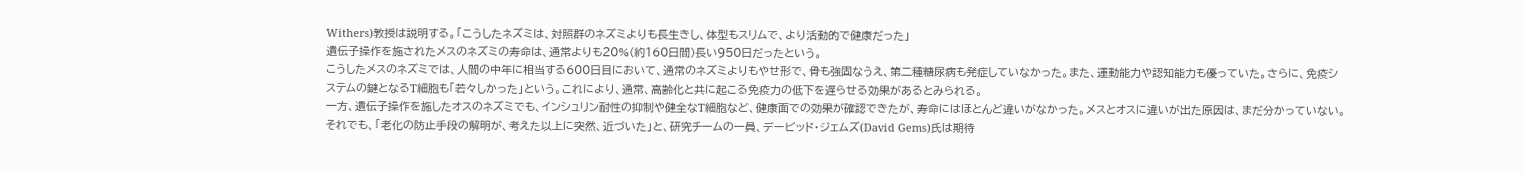Withers)教授は説明する。「こうしたネズミは、対照群のネズミよりも長生きし、体型もスリムで、より活動的で健康だった」
遺伝子操作を施されたメスのネズミの寿命は、通常よりも20%(約160日間)長い950日だったという。
こうしたメスのネズミでは、人間の中年に相当する600日目において、通常のネズミよりもやせ形で、骨も強固なうえ、第二種糖尿病も発症していなかった。また、運動能力や認知能力も優っていた。さらに、免疫システムの鍵となるT細胞も「若々しかった」という。これにより、通常、高齢化と共に起こる免疫力の低下を遅らせる効果があるとみられる。
一方、遺伝子操作を施したオスのネズミでも、インシュリン耐性の抑制や健全なT細胞など、健康面での効果が確認できたが、寿命にはほとんど違いがなかった。メスとオスに違いが出た原因は、まだ分かっていない。
それでも、「老化の防止手段の解明が、考えた以上に突然、近づいた」と、研究チームの一員、デービッド・ジェムズ(David Gems)氏は期待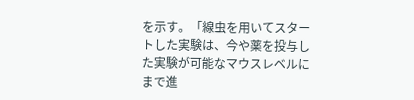を示す。「線虫を用いてスタートした実験は、今や薬を投与した実験が可能なマウスレベルにまで進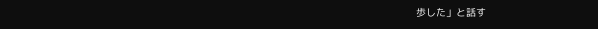歩した」と話す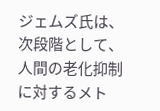ジェムズ氏は、次段階として、人間の老化抑制に対するメト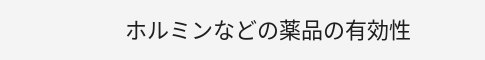ホルミンなどの薬品の有効性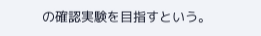の確認実験を目指すという。